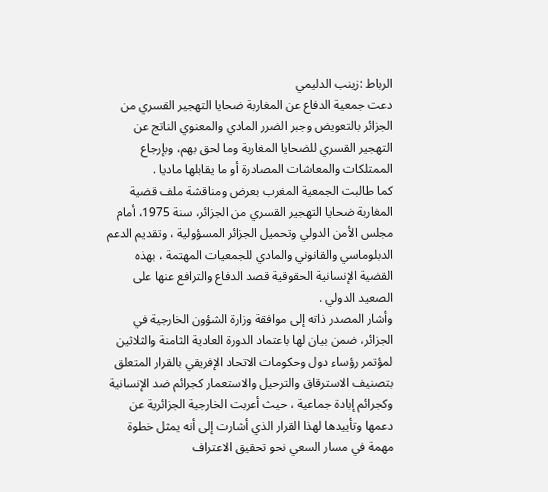الرباط :زينب الدليمي
دعت جمعية الدفاع عن المغاربة ضحايا التهجير القسري من الجزائر بالتعويض وجبر الضرر المادي والمعنوي الناتج عن التهجير القسري للضحايا المغاربة وما لحق بهم، وبإرجاع الممتلكات والمعاشات المصادرة أو ما يقابلها ماديا .
كما طالبت الجمعية المغرب بعرض ومناقشة ملف قضية المغاربة ضحايا التهجير القسري من الجزائر، سنة 1975، أمام مجلس الأمن الدولي وتحميل الجزائر المسؤولية ، وتقديم الدعم الدبلوماسي والقانوني والمادي للجمعيات المهتمة ، بهذه القضية الإنسانية الحقوقية قصد الدفاع والترافع عنها على الصعيد الدولي .
وأشار المصدر ذاته إلى موافقة وزارة الشؤون الخارجية في الجزائر، ضمن بيان لها باعتماد الدورة العادية الثامنة والثلاثين لمؤتمر رؤساء دول وحكومات الاتحاد الإفريقي بالقرار المتعلق بتصنيف الاسترقاق والترحيل والاستعمار كجرائم ضد الإنسانية وكجرائم إبادة جماعية ، حيث أعربت الخارجية الجزائرية عن دعمها وتأييدها لهذا القرار الذي أشارت إلى أنه يمثل خطوة مهمة في مسار السعي نحو تحقيق الاعتراف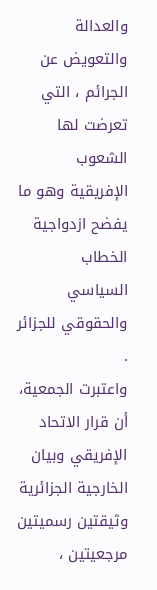والعدالة والتعويض عن الجرائم ، التي تعرضت لها الشعوب الإفريقية وهو ما يفضح ازدواجية الخطاب السياسي والحقوقي للجزائر .
واعتبرت الجمعية، أن قرار الاتحاد الإفريقي وبيان الخارجية الجزائرية وثيقتين رسميتين مرجعيتين ،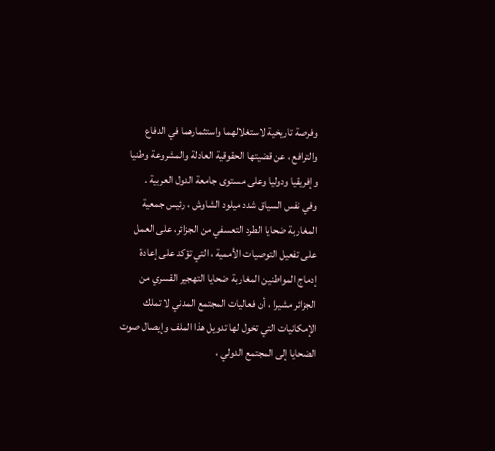وفرصة تاريخية لاستغلالهما واستثمارهما في الدفاع والترافع ، عن قضيتها الحقوقية العادلة والمشروعة وطنيا وإفريقيا ودوليا وعلى مستوى جامعة الدول العربية .
وفي نفس السياق شدد ميلود الشاوش ، رئيس جمعية المغاربة ضحايا الطرد التعسفي من الجزائر، على العمل على تفعيل التوصيات الأممية ، التي تؤكد على إعادة إدماج المواطنين المغاربة ضحايا التهجير القسري من الجزائر مشيرا ، أن فعاليات المجتمع المدني لا تملك الإمكانيات التي تخول لها تدويل هذا الملف وإيصال صوت الضحايا إلى المجتمع الدولي ،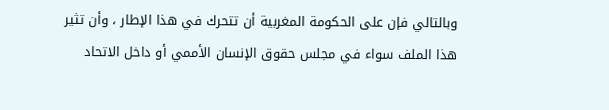وبالتالي فإن على الحكومة المغربية أن تتحرك في هذا الإطار ، وأن تثير هذا الملف سواء في مجلس حقوق الإنسان الأممي أو داخل الاتحاد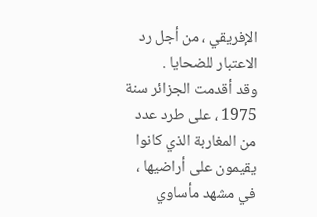الإفريقي ، من أجل رد الاعتبار للضحايا .
وقد أقدمت الجزائر سنة 1975 ، على طرد عدد من المغاربة الذي كانوا يقيمون على أراضيها ، في مشهد مأساوي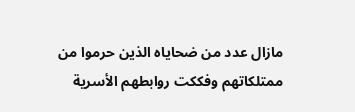مازال عدد من ضحاياه الذين حرموا من ممتلكاتهم وفككت روابطهم الأسرية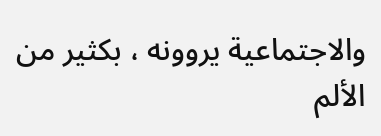والاجتماعية يروونه ، بكثير من الألم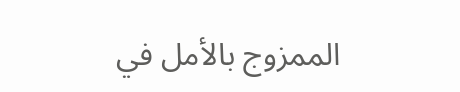الممزوج بالأمل في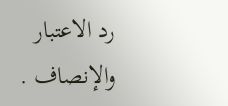رد الاعتبار والإنصاف .